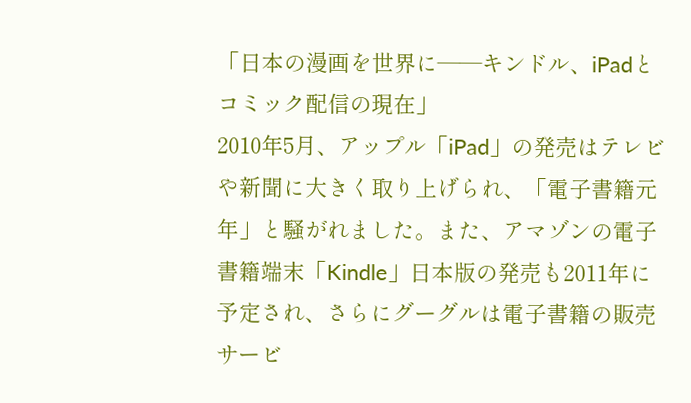「日本の漫画を世界に――キンドル、iPadとコミック配信の現在」
2010年5月、アップル「iPad」の発売はテレビや新聞に大きく取り上げられ、「電子書籍元年」と騒がれました。また、アマゾンの電子書籍端末「Kindle」日本版の発売も2011年に予定され、さらにグーグルは電子書籍の販売サービ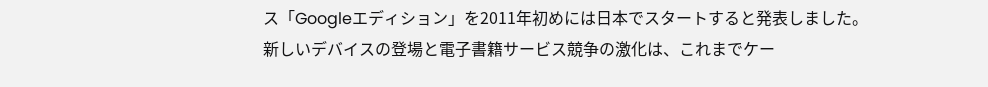ス「Googleエディション」を2011年初めには日本でスタートすると発表しました。
新しいデバイスの登場と電子書籍サービス競争の激化は、これまでケー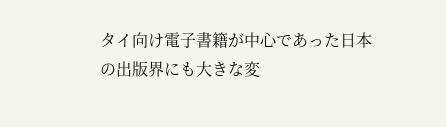タイ向け電子書籍が中心であった日本の出版界にも大きな変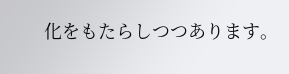化をもたらしつつあります。